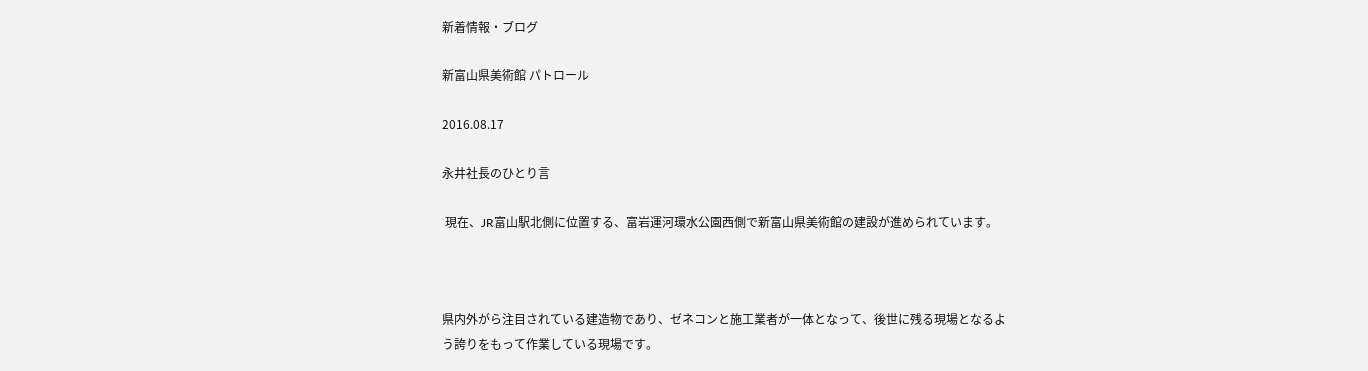新着情報・ブログ

新富山県美術館 パトロール

2016.08.17

永井社長のひとり言

 現在、JR富山駅北側に位置する、富岩運河環水公園西側で新富山県美術館の建設が進められています。



県内外がら注目されている建造物であり、ゼネコンと施工業者が一体となって、後世に残る現場となるよう誇りをもって作業している現場です。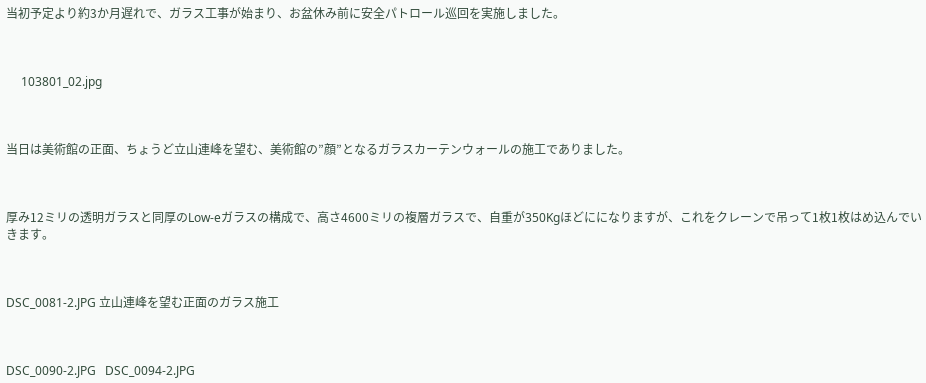当初予定より約3か月遅れで、ガラス工事が始まり、お盆休み前に安全パトロール巡回を実施しました。



     103801_02.jpg



当日は美術館の正面、ちょうど立山連峰を望む、美術館の”顔”となるガラスカーテンウォールの施工でありました。



厚み12ミリの透明ガラスと同厚のLow-eガラスの構成で、高さ4600ミリの複層ガラスで、自重が350Kgほどにになりますが、これをクレーンで吊って1枚1枚はめ込んでいきます。



DSC_0081-2.JPG 立山連峰を望む正面のガラス施工



DSC_0090-2.JPG   DSC_0094-2.JPG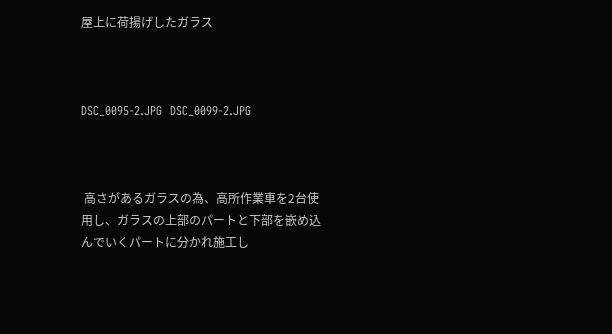屋上に荷揚げしたガラス



DSC_0095-2.JPG  DSC_0099-2.JPG



 高さがあるガラスの為、高所作業車を2台使用し、ガラスの上部のパートと下部を嵌め込んでいくパートに分かれ施工し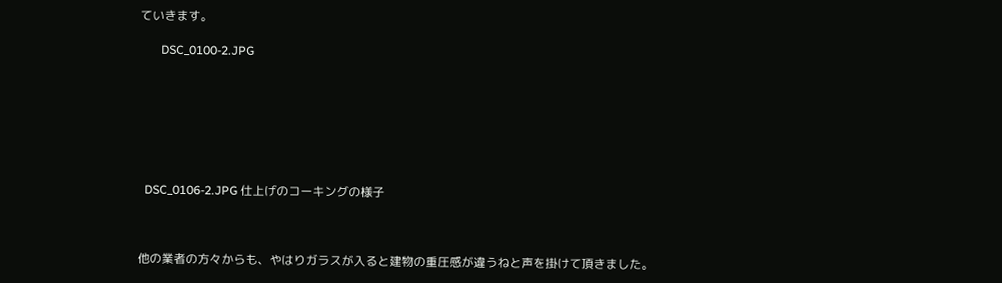ていきます。

       DSC_0100-2.JPG







  DSC_0106-2.JPG 仕上げのコーキングの様子



他の業者の方々からも、やはりガラスが入ると建物の重圧感が違うねと声を掛けて頂きました。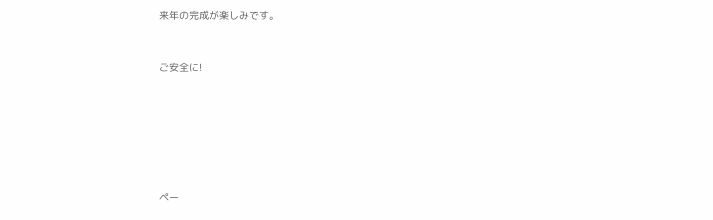来年の完成が楽しみです。



ご安全に!









ペー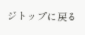ジトップに戻る